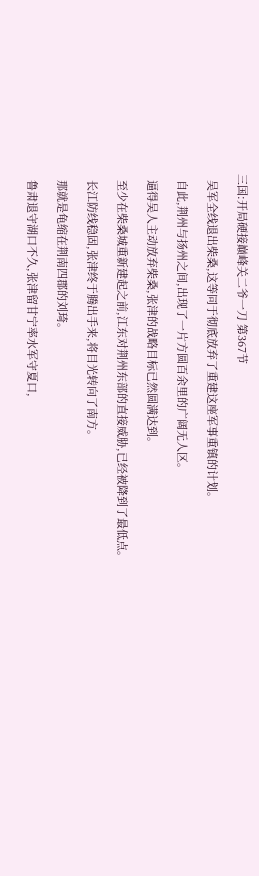三国:开局硬接巅峰关二爷一刀 第367节

  吴军全线退出柴桑,这等同于彻底放弃了重建这座军事重镇的计划。

  自此,荆州与扬州之间,出现了一片方圆百余里的广阔无人区。

  逼得吴人主动放弃柴桑,张津的战略目标已然圆满达到。

  至少在柴桑城重新建起之前,江东对荆州东部的直接威胁,已经被降到了最低点。

  长江防线稳固,张津终于腾出手来,将目光转向了南方。

  那就是龟缩在荆南四郡的刘琦。

  鲁肃退守湖口不久,张津留甘宁率水军守夏口,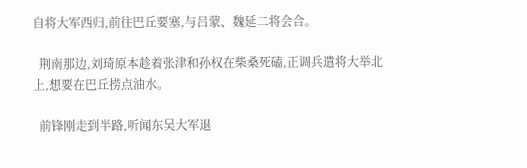自将大军西归,前往巴丘要塞,与吕蒙、魏延二将会合。

  荆南那边,刘琦原本趁着张津和孙权在柴桑死磕,正调兵遣将大举北上,想要在巴丘捞点油水。

  前锋刚走到半路,听闻东吴大军退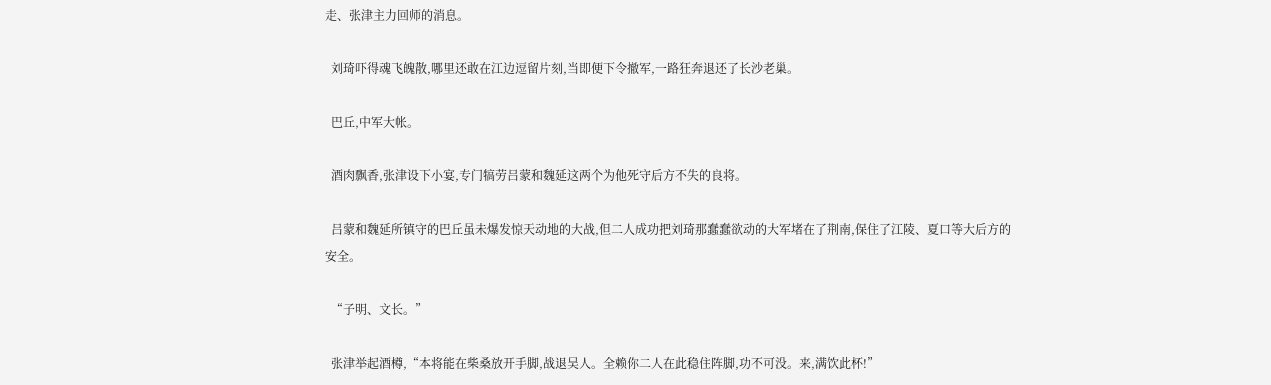走、张津主力回师的消息。

  刘琦吓得魂飞魄散,哪里还敢在江边逗留片刻,当即便下令撤军,一路狂奔退还了长沙老巢。

  巴丘,中军大帐。

  酒肉飘香,张津设下小宴,专门犒劳吕蒙和魏延这两个为他死守后方不失的良将。

  吕蒙和魏延所镇守的巴丘虽未爆发惊天动地的大战,但二人成功把刘琦那蠢蠢欲动的大军堵在了荆南,保住了江陵、夏口等大后方的安全。

  “子明、文长。”

  张津举起酒樽,“本将能在柴桑放开手脚,战退吴人。全赖你二人在此稳住阵脚,功不可没。来,满饮此杯!”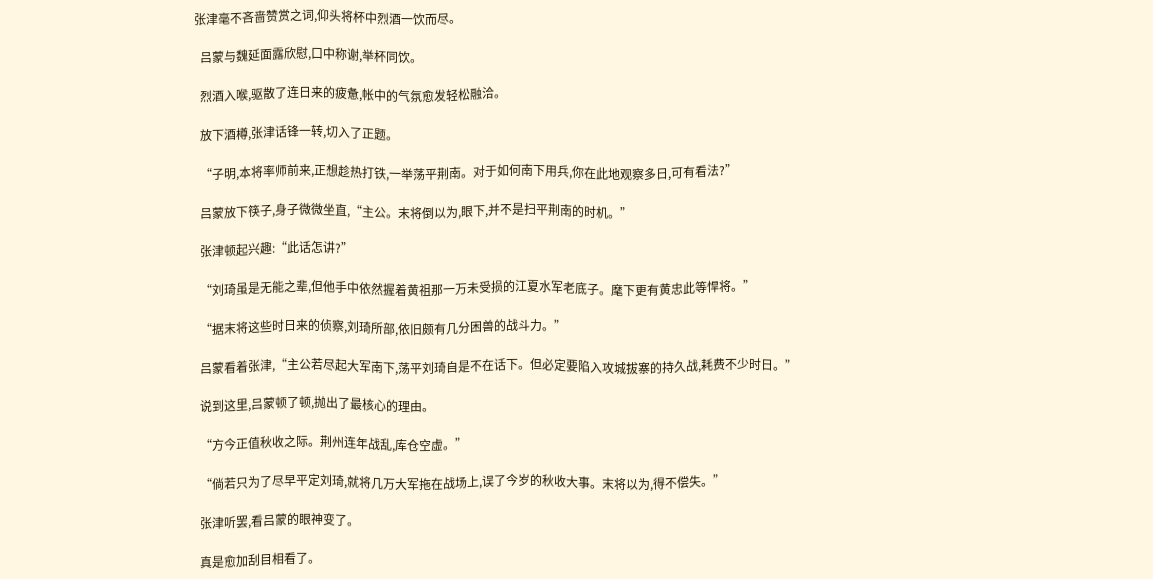张津毫不吝啬赞赏之词,仰头将杯中烈酒一饮而尽。

  吕蒙与魏延面露欣慰,口中称谢,举杯同饮。

  烈酒入喉,驱散了连日来的疲惫,帐中的气氛愈发轻松融洽。

  放下酒樽,张津话锋一转,切入了正题。

  “子明,本将率师前来,正想趁热打铁,一举荡平荆南。对于如何南下用兵,你在此地观察多日,可有看法?”

  吕蒙放下筷子,身子微微坐直,“主公。末将倒以为,眼下,并不是扫平荆南的时机。”

  张津顿起兴趣:“此话怎讲?”

  “刘琦虽是无能之辈,但他手中依然握着黄祖那一万未受损的江夏水军老底子。麾下更有黄忠此等悍将。”

  “据末将这些时日来的侦察,刘琦所部,依旧颇有几分困兽的战斗力。”

  吕蒙看着张津,“主公若尽起大军南下,荡平刘琦自是不在话下。但必定要陷入攻城拔寨的持久战,耗费不少时日。”

  说到这里,吕蒙顿了顿,抛出了最核心的理由。

  “方今正值秋收之际。荆州连年战乱,库仓空虚。”

  “倘若只为了尽早平定刘琦,就将几万大军拖在战场上,误了今岁的秋收大事。末将以为,得不偿失。”

  张津听罢,看吕蒙的眼神变了。

  真是愈加刮目相看了。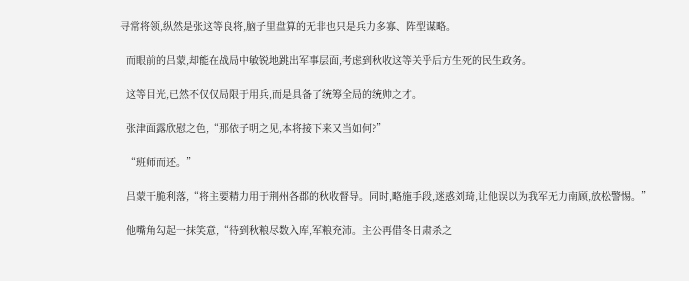寻常将领,纵然是张这等良将,脑子里盘算的无非也只是兵力多寡、阵型谋略。

  而眼前的吕蒙,却能在战局中敏锐地跳出军事层面,考虑到秋收这等关乎后方生死的民生政务。

  这等目光,已然不仅仅局限于用兵,而是具备了统筹全局的统帅之才。

  张津面露欣慰之色,“那依子明之见,本将接下来又当如何?”

  “班师而还。”

  吕蒙干脆利落,“将主要精力用于荆州各郡的秋收督导。同时,略施手段,迷惑刘琦,让他误以为我军无力南顾,放松警惕。”

  他嘴角勾起一抹笑意,“待到秋粮尽数入库,军粮充沛。主公再借冬日肃杀之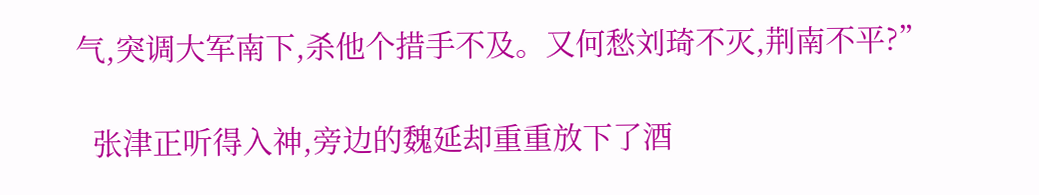气,突调大军南下,杀他个措手不及。又何愁刘琦不灭,荆南不平?”

  张津正听得入神,旁边的魏延却重重放下了酒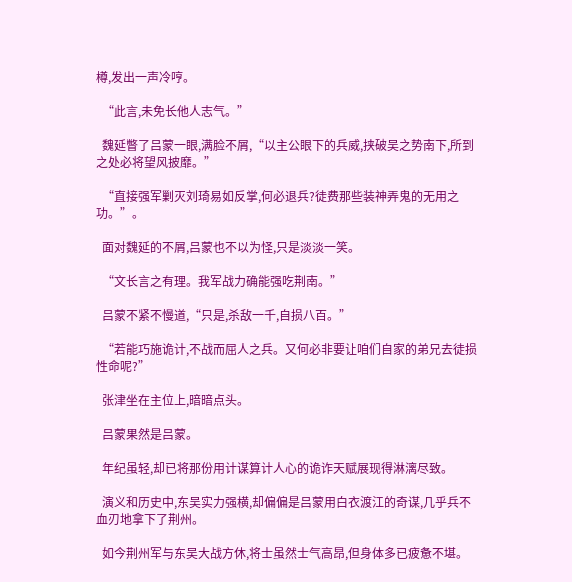樽,发出一声冷哼。

  “此言,未免长他人志气。”

  魏延瞥了吕蒙一眼,满脸不屑,“以主公眼下的兵威,挟破吴之势南下,所到之处必将望风披靡。”

  “直接强军剿灭刘琦易如反掌,何必退兵?徒费那些装神弄鬼的无用之功。”。

  面对魏延的不屑,吕蒙也不以为怪,只是淡淡一笑。

  “文长言之有理。我军战力确能强吃荆南。”

  吕蒙不紧不慢道,“只是,杀敌一千,自损八百。”

  “若能巧施诡计,不战而屈人之兵。又何必非要让咱们自家的弟兄去徒损性命呢?”

  张津坐在主位上,暗暗点头。

  吕蒙果然是吕蒙。

  年纪虽轻,却已将那份用计谋算计人心的诡诈天赋展现得淋漓尽致。

  演义和历史中,东吴实力强横,却偏偏是吕蒙用白衣渡江的奇谋,几乎兵不血刃地拿下了荆州。

  如今荆州军与东吴大战方休,将士虽然士气高昂,但身体多已疲惫不堪。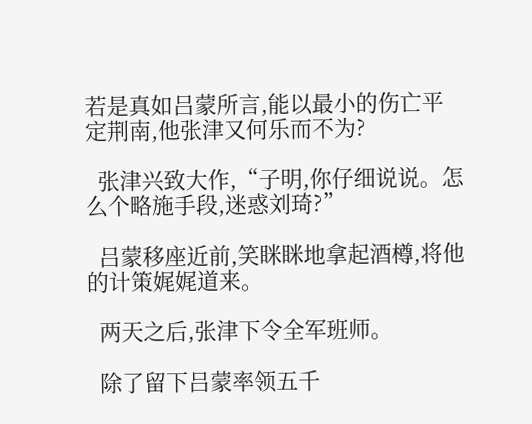若是真如吕蒙所言,能以最小的伤亡平定荆南,他张津又何乐而不为?

  张津兴致大作,“子明,你仔细说说。怎么个略施手段,迷惑刘琦?”

  吕蒙移座近前,笑眯眯地拿起酒樽,将他的计策娓娓道来。

  两天之后,张津下令全军班师。

  除了留下吕蒙率领五千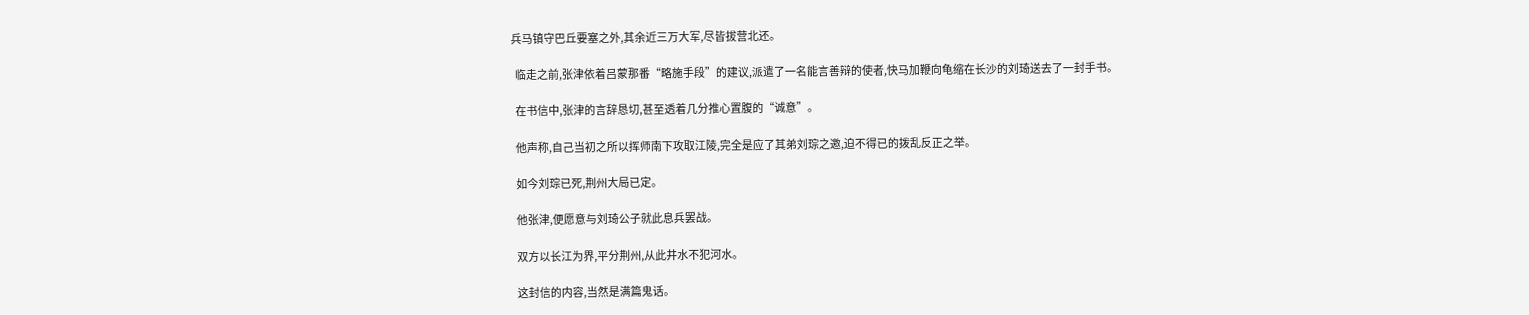兵马镇守巴丘要塞之外,其余近三万大军,尽皆拔营北还。

  临走之前,张津依着吕蒙那番“略施手段”的建议,派遣了一名能言善辩的使者,快马加鞭向龟缩在长沙的刘琦送去了一封手书。

  在书信中,张津的言辞恳切,甚至透着几分推心置腹的“诚意”。

  他声称,自己当初之所以挥师南下攻取江陵,完全是应了其弟刘琮之邀,迫不得已的拨乱反正之举。

  如今刘琮已死,荆州大局已定。

  他张津,便愿意与刘琦公子就此息兵罢战。

  双方以长江为界,平分荆州,从此井水不犯河水。

  这封信的内容,当然是满篇鬼话。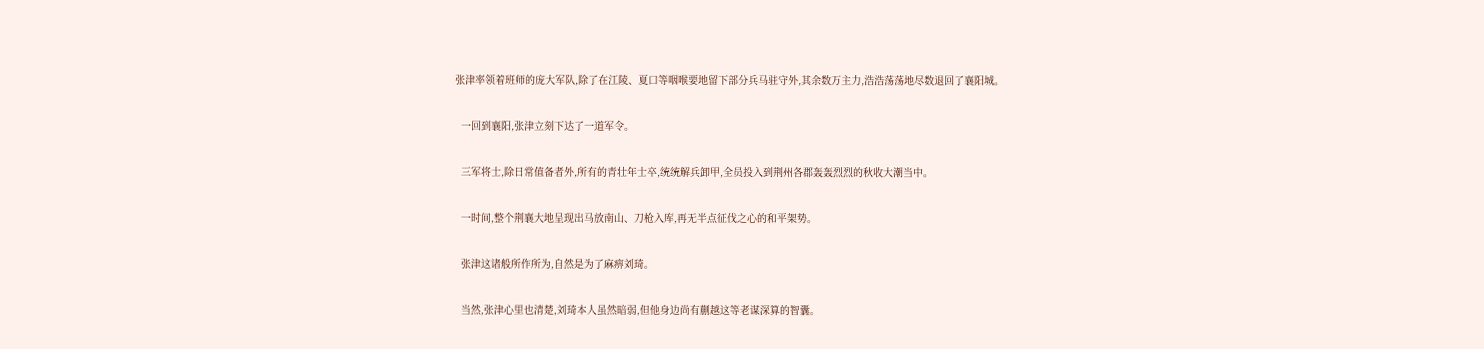张津率领着班师的庞大军队,除了在江陵、夏口等咽喉要地留下部分兵马驻守外,其余数万主力,浩浩荡荡地尽数退回了襄阳城。

  一回到襄阳,张津立刻下达了一道军令。

  三军将士,除日常值备者外,所有的青壮年士卒,统统解兵卸甲,全员投入到荆州各郡轰轰烈烈的秋收大潮当中。

  一时间,整个荆襄大地呈现出马放南山、刀枪入库,再无半点征伐之心的和平架势。

  张津这诸般所作所为,自然是为了麻痹刘琦。

  当然,张津心里也清楚,刘琦本人虽然暗弱,但他身边尚有蒯越这等老谋深算的智囊。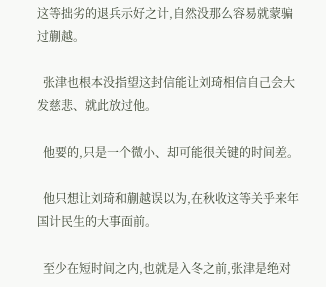这等拙劣的退兵示好之计,自然没那么容易就蒙骗过蒯越。

  张津也根本没指望这封信能让刘琦相信自己会大发慈悲、就此放过他。

  他要的,只是一个微小、却可能很关键的时间差。

  他只想让刘琦和蒯越误以为,在秋收这等关乎来年国计民生的大事面前。

  至少在短时间之内,也就是入冬之前,张津是绝对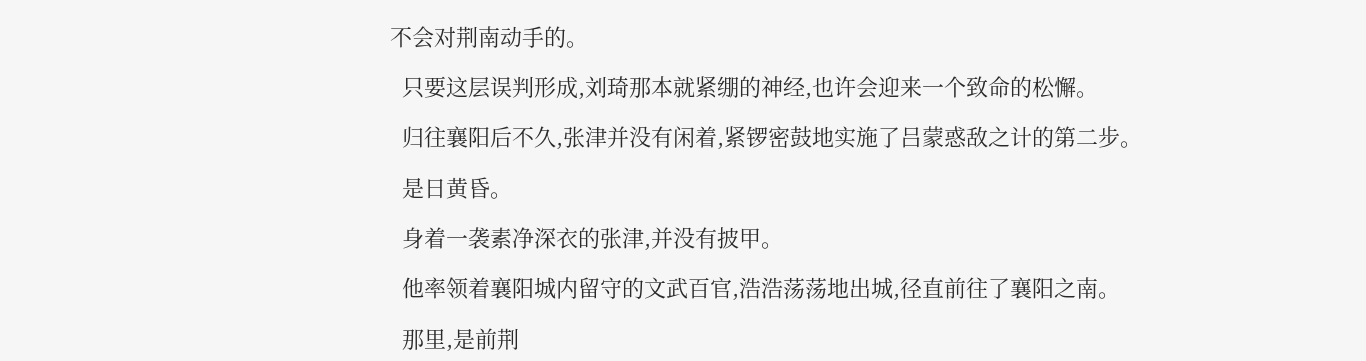不会对荆南动手的。

  只要这层误判形成,刘琦那本就紧绷的神经,也许会迎来一个致命的松懈。

  归往襄阳后不久,张津并没有闲着,紧锣密鼓地实施了吕蒙惑敌之计的第二步。

  是日黄昏。

  身着一袭素净深衣的张津,并没有披甲。

  他率领着襄阳城内留守的文武百官,浩浩荡荡地出城,径直前往了襄阳之南。

  那里,是前荆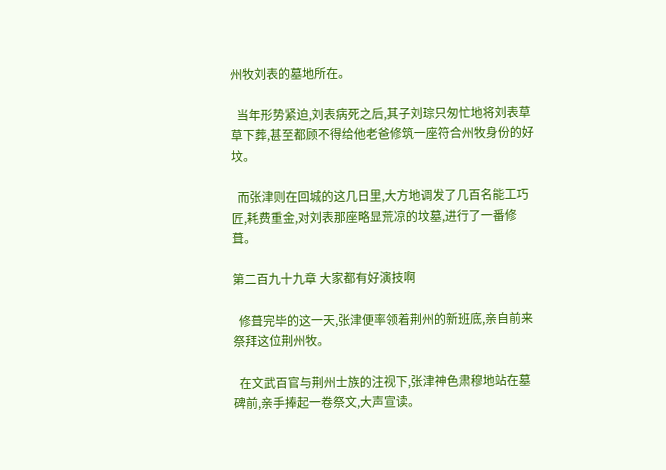州牧刘表的墓地所在。

  当年形势紧迫,刘表病死之后,其子刘琮只匆忙地将刘表草草下葬,甚至都顾不得给他老爸修筑一座符合州牧身份的好坟。

  而张津则在回城的这几日里,大方地调发了几百名能工巧匠,耗费重金,对刘表那座略显荒凉的坟墓,进行了一番修葺。

第二百九十九章 大家都有好演技啊

  修葺完毕的这一天,张津便率领着荆州的新班底,亲自前来祭拜这位荆州牧。

  在文武百官与荆州士族的注视下,张津神色肃穆地站在墓碑前,亲手捧起一卷祭文,大声宣读。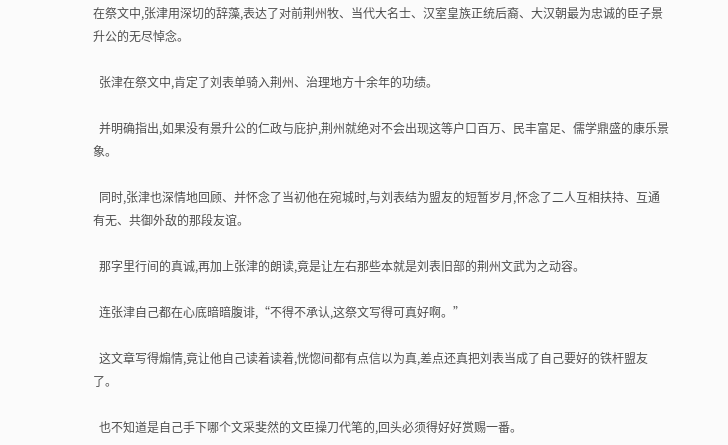在祭文中,张津用深切的辞藻,表达了对前荆州牧、当代大名士、汉室皇族正统后裔、大汉朝最为忠诚的臣子景升公的无尽悼念。

  张津在祭文中,肯定了刘表单骑入荆州、治理地方十余年的功绩。

  并明确指出,如果没有景升公的仁政与庇护,荆州就绝对不会出现这等户口百万、民丰富足、儒学鼎盛的康乐景象。

  同时,张津也深情地回顾、并怀念了当初他在宛城时,与刘表结为盟友的短暂岁月,怀念了二人互相扶持、互通有无、共御外敌的那段友谊。

  那字里行间的真诚,再加上张津的朗读,竟是让左右那些本就是刘表旧部的荆州文武为之动容。

  连张津自己都在心底暗暗腹诽,“不得不承认,这祭文写得可真好啊。”

  这文章写得煽情,竟让他自己读着读着,恍惚间都有点信以为真,差点还真把刘表当成了自己要好的铁杆盟友了。

  也不知道是自己手下哪个文采斐然的文臣操刀代笔的,回头必须得好好赏赐一番。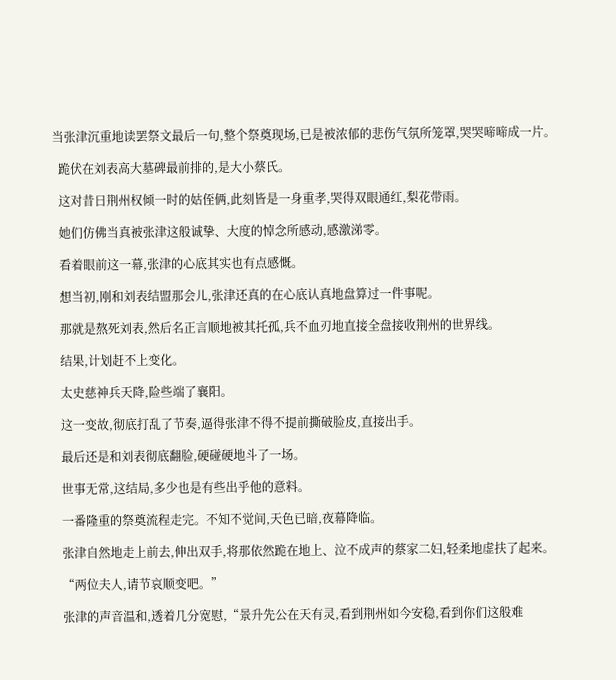当张津沉重地读罢祭文最后一句,整个祭奠现场,已是被浓郁的悲伤气氛所笼罩,哭哭啼啼成一片。

  跪伏在刘表高大墓碑最前排的,是大小蔡氏。

  这对昔日荆州权倾一时的姑侄俩,此刻皆是一身重孝,哭得双眼通红,梨花带雨。

  她们仿佛当真被张津这般诚挚、大度的悼念所感动,感激涕零。

  看着眼前这一幕,张津的心底其实也有点感慨。

  想当初,刚和刘表结盟那会儿,张津还真的在心底认真地盘算过一件事呢。

  那就是熬死刘表,然后名正言顺地被其托孤,兵不血刃地直接全盘接收荆州的世界线。

  结果,计划赶不上变化。

  太史慈神兵天降,险些端了襄阳。

  这一变故,彻底打乱了节奏,逼得张津不得不提前撕破脸皮,直接出手。

  最后还是和刘表彻底翻脸,硬碰硬地斗了一场。

  世事无常,这结局,多少也是有些出乎他的意料。

  一番隆重的祭奠流程走完。不知不觉间,天色已暗,夜幕降临。

  张津自然地走上前去,伸出双手,将那依然跪在地上、泣不成声的蔡家二妇,轻柔地虚扶了起来。

  “两位夫人,请节哀顺变吧。”

  张津的声音温和,透着几分宽慰,“景升先公在天有灵,看到荆州如今安稳,看到你们这般难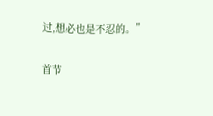过,想必也是不忍的。”

首节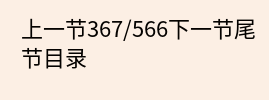上一节367/566下一节尾节目录